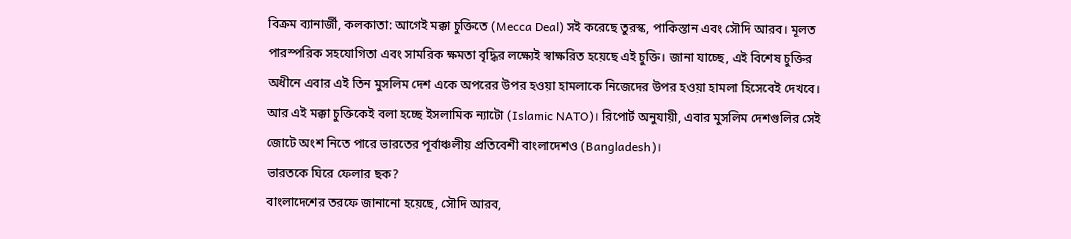বিক্রম ব্যানার্জী, কলকাতা: আগেই মক্কা চুক্তিতে (Mecca Deal) সই করেছে তুরস্ক, পাকিস্তান এবং সৌদি আরব। মূলত পারস্পরিক সহযোগিতা এবং সামরিক ক্ষমতা বৃদ্ধির লক্ষ্যেই স্বাক্ষরিত হয়েছে এই চুক্তি। জানা যাচ্ছে, এই বিশেষ চুক্তির অধীনে এবার এই তিন মুসলিম দেশ একে অপরের উপর হওয়া হামলাকে নিজেদের উপর হওয়া হামলা হিসেবেই দেখবে। আর এই মক্কা চুক্তিকেই বলা হচ্ছে ইসলামিক ন্যাটো (Islamic NATO)। রিপোর্ট অনুযায়ী, এবার মুসলিম দেশগুলির সেই জোটে অংশ নিতে পারে ভারতের পূর্বাঞ্চলীয় প্রতিবেশী বাংলাদেশও (Bangladesh)।
ভারতকে ঘিরে ফেলার ছক?
বাংলাদেশের তরফে জানানো হয়েছে, সৌদি আরব,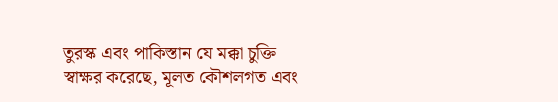তুরস্ক এবং পাকিস্তান যে মক্কা চুক্তি স্বাক্ষর করেছে, মূলত কৌশলগত এবং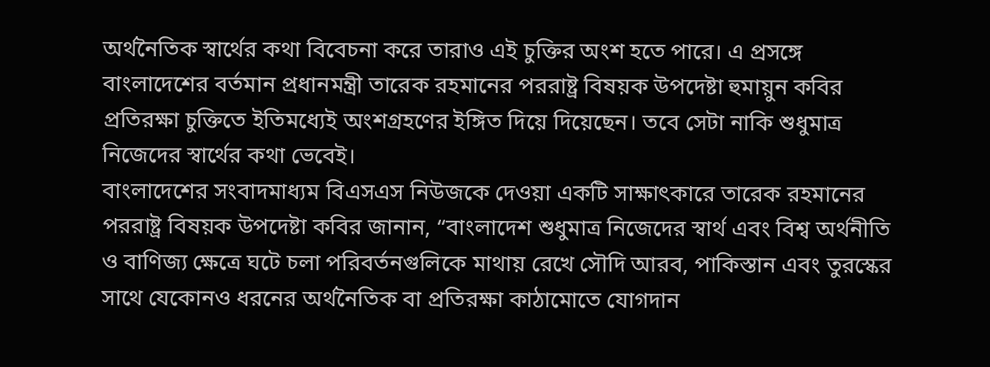অর্থনৈতিক স্বার্থের কথা বিবেচনা করে তারাও এই চুক্তির অংশ হতে পারে। এ প্রসঙ্গে বাংলাদেশের বর্তমান প্রধানমন্ত্রী তারেক রহমানের পররাষ্ট্র বিষয়ক উপদেষ্টা হুমায়ুন কবির প্রতিরক্ষা চুক্তিতে ইতিমধ্যেই অংশগ্রহণের ইঙ্গিত দিয়ে দিয়েছেন। তবে সেটা নাকি শুধুমাত্র নিজেদের স্বার্থের কথা ভেবেই।
বাংলাদেশের সংবাদমাধ্যম বিএসএস নিউজকে দেওয়া একটি সাক্ষাৎকারে তারেক রহমানের পররাষ্ট্র বিষয়ক উপদেষ্টা কবির জানান, “বাংলাদেশ শুধুমাত্র নিজেদের স্বার্থ এবং বিশ্ব অর্থনীতি ও বাণিজ্য ক্ষেত্রে ঘটে চলা পরিবর্তনগুলিকে মাথায় রেখে সৌদি আরব, পাকিস্তান এবং তুরস্কের সাথে যেকোনও ধরনের অর্থনৈতিক বা প্রতিরক্ষা কাঠামোতে যোগদান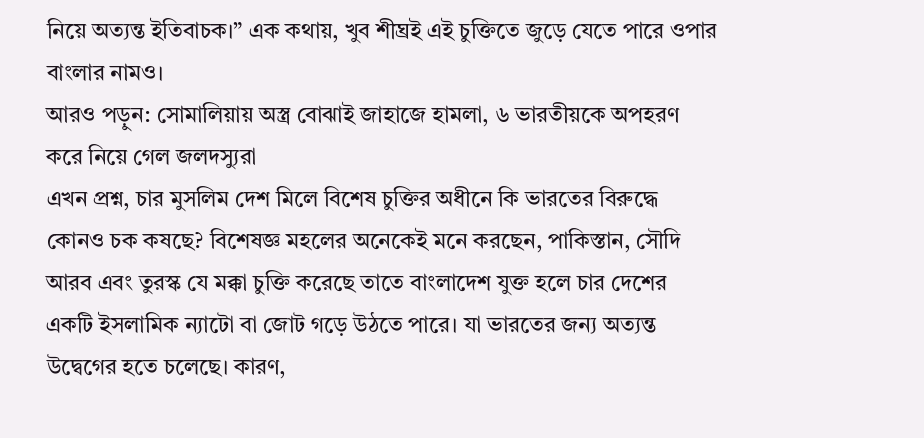নিয়ে অত্যন্ত ইতিবাচক।” এক কথায়, খুব শীঘ্রই এই চুক্তিতে জুড়ে যেতে পারে ওপার বাংলার নামও।
আরও পড়ুন: সোমালিয়ায় অস্ত্র বোঝাই জাহাজে হামলা, ৬ ভারতীয়কে অপহরণ করে নিয়ে গেল জলদস্যুরা
এখন প্রশ্ন, চার মুসলিম দেশ মিলে বিশেষ চুক্তির অধীনে কি ভারতের বিরুদ্ধে কোনও চক কষছে? বিশেষজ্ঞ মহলের অনেকেই মনে করছেন, পাকিস্তান, সৌদি আরব এবং তুরস্ক যে মক্কা চুক্তি করেছে তাতে বাংলাদেশ যুক্ত হলে চার দেশের একটি ইসলামিক ন্যাটো বা জোট গড়ে উঠতে পারে। যা ভারতের জন্য অত্যন্ত উদ্বেগের হতে চলেছে। কারণ,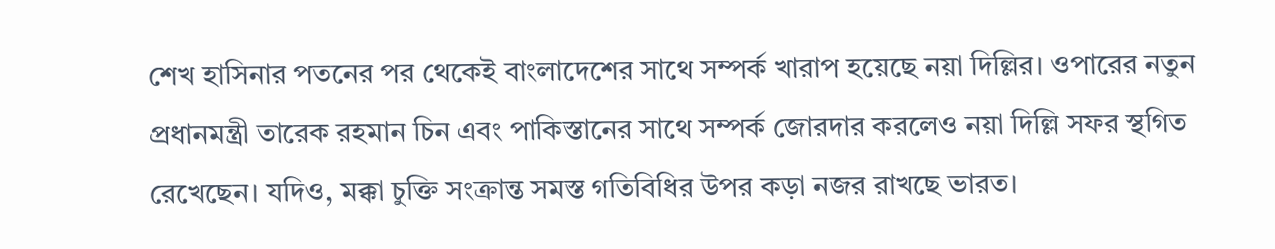শেখ হাসিনার পতনের পর থেকেই বাংলাদেশের সাথে সম্পর্ক খারাপ হয়েছে নয়া দিল্লির। ওপারের নতুন প্রধানমন্ত্রী তারেক রহমান চিন এবং পাকিস্তানের সাথে সম্পর্ক জোরদার করলেও নয়া দিল্লি সফর স্থগিত রেখেছেন। যদিও, মক্কা চুক্তি সংক্রান্ত সমস্ত গতিবিধির উপর কড়া নজর রাখছে ভারত।